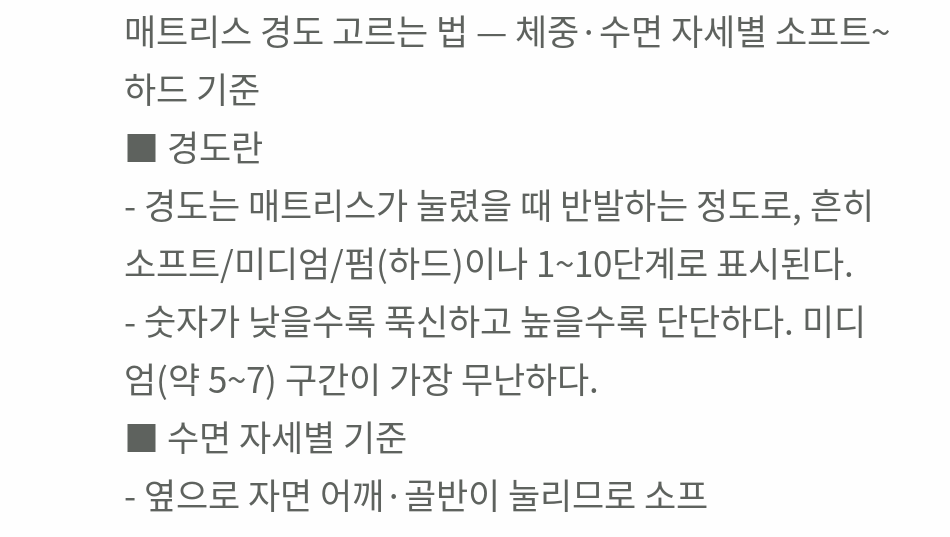매트리스 경도 고르는 법 — 체중·수면 자세별 소프트~하드 기준
■ 경도란
- 경도는 매트리스가 눌렸을 때 반발하는 정도로, 흔히 소프트/미디엄/펌(하드)이나 1~10단계로 표시된다.
- 숫자가 낮을수록 푹신하고 높을수록 단단하다. 미디엄(약 5~7) 구간이 가장 무난하다.
■ 수면 자세별 기준
- 옆으로 자면 어깨·골반이 눌리므로 소프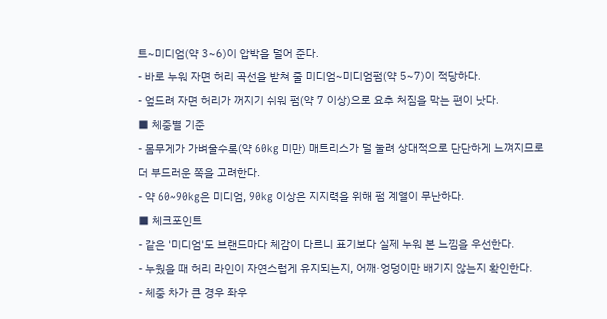트~미디엄(약 3~6)이 압박을 덜어 준다.
- 바로 누워 자면 허리 곡선을 받쳐 줄 미디엄~미디엄펌(약 5~7)이 적당하다.
- 엎드려 자면 허리가 꺼지기 쉬워 펌(약 7 이상)으로 요추 처짐을 막는 편이 낫다.
■ 체중별 기준
- 몸무게가 가벼울수록(약 60kg 미만) 매트리스가 덜 눌려 상대적으로 단단하게 느껴지므로 더 부드러운 쪽을 고려한다.
- 약 60~90kg은 미디엄, 90kg 이상은 지지력을 위해 펌 계열이 무난하다.
■ 체크포인트
- 같은 '미디엄'도 브랜드마다 체감이 다르니 표기보다 실제 누워 본 느낌을 우선한다.
- 누웠을 때 허리 라인이 자연스럽게 유지되는지, 어깨·엉덩이만 배기지 않는지 확인한다.
- 체중 차가 큰 경우 좌우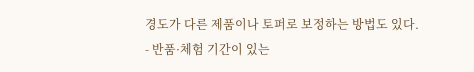경도가 다른 제품이나 토퍼로 보정하는 방법도 있다.
- 반품·체험 기간이 있는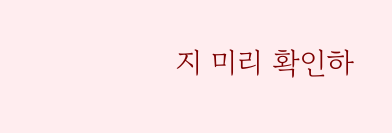지 미리 확인하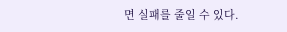면 실패를 줄일 수 있다.